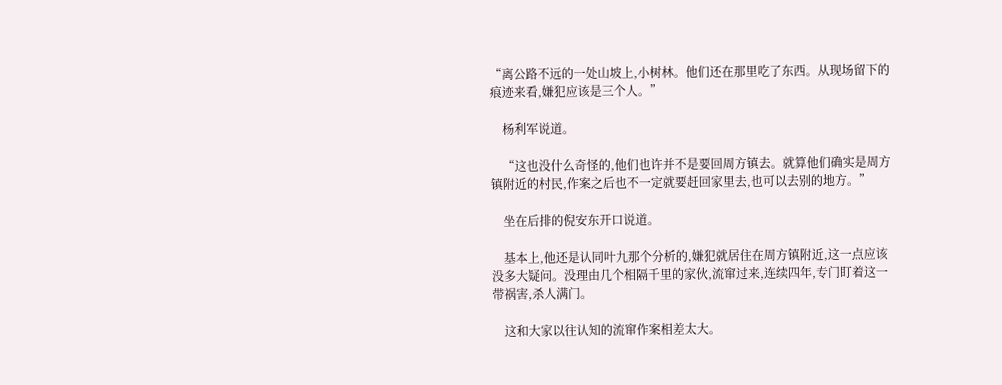“离公路不远的一处山坡上,小树林。他们还在那里吃了东西。从现场留下的痕迹来看,嫌犯应该是三个人。”

    杨利军说道。

    “这也没什么奇怪的,他们也许并不是要回周方镇去。就算他们确实是周方镇附近的村民,作案之后也不一定就要赶回家里去,也可以去别的地方。”

    坐在后排的倪安东开口说道。

    基本上,他还是认同叶九那个分析的,嫌犯就居住在周方镇附近,这一点应该没多大疑问。没理由几个相隔千里的家伙,流窜过来,连续四年,专门盯着这一带祸害,杀人满门。

    这和大家以往认知的流窜作案相差太大。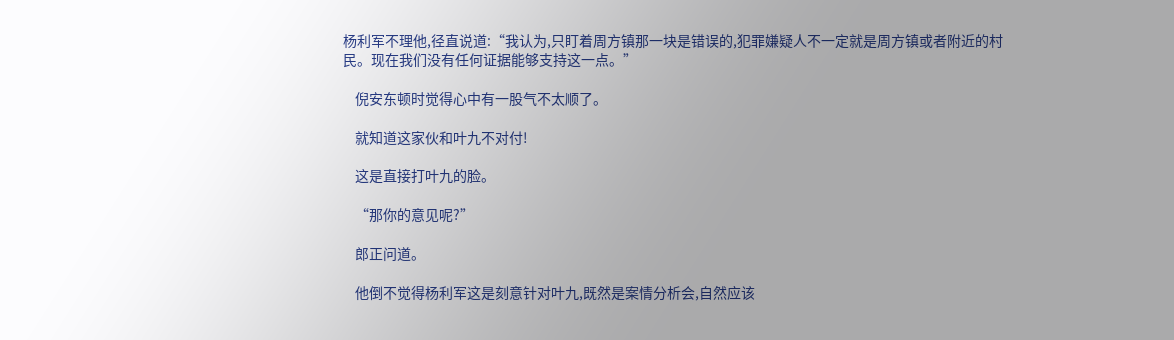杨利军不理他,径直说道:“我认为,只盯着周方镇那一块是错误的,犯罪嫌疑人不一定就是周方镇或者附近的村民。现在我们没有任何证据能够支持这一点。”

    倪安东顿时觉得心中有一股气不太顺了。

    就知道这家伙和叶九不对付!

    这是直接打叶九的脸。

    “那你的意见呢?”

    郎正问道。

    他倒不觉得杨利军这是刻意针对叶九,既然是案情分析会,自然应该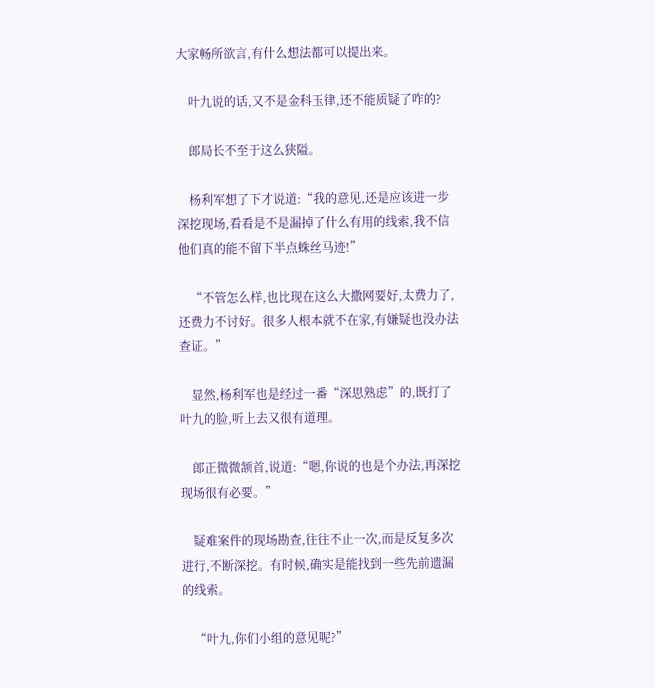大家畅所欲言,有什么想法都可以提出来。

    叶九说的话,又不是金科玉律,还不能质疑了咋的?

    郎局长不至于这么狭隘。

    杨利军想了下才说道:“我的意见,还是应该进一步深挖现场,看看是不是漏掉了什么有用的线索,我不信他们真的能不留下半点蛛丝马迹!”

    “不管怎么样,也比现在这么大撒网要好,太费力了,还费力不讨好。很多人根本就不在家,有嫌疑也没办法查证。”

    显然,杨利军也是经过一番“深思熟虑”的,既打了叶九的脸,听上去又很有道理。

    郎正微微颔首,说道:“嗯,你说的也是个办法,再深挖现场很有必要。”

    疑难案件的现场勘查,往往不止一次,而是反复多次进行,不断深挖。有时候,确实是能找到一些先前遗漏的线索。

    “叶九,你们小组的意见呢?”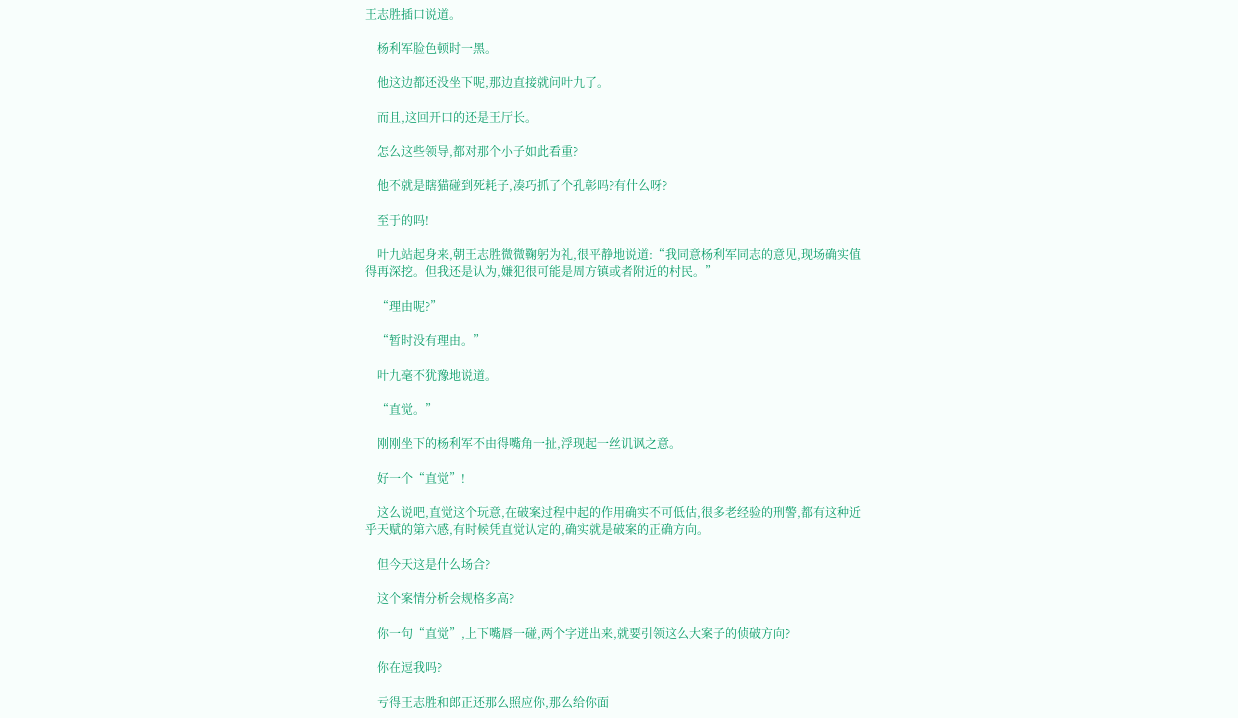王志胜插口说道。

    杨利军脸色顿时一黑。

    他这边都还没坐下呢,那边直接就问叶九了。

    而且,这回开口的还是王厅长。

    怎么这些领导,都对那个小子如此看重?

    他不就是瞎猫碰到死耗子,凑巧抓了个孔彰吗?有什么呀?

    至于的吗!

    叶九站起身来,朝王志胜微微鞠躬为礼,很平静地说道:“我同意杨利军同志的意见,现场确实值得再深挖。但我还是认为,嫌犯很可能是周方镇或者附近的村民。”

    “理由呢?”

    “暂时没有理由。”

    叶九毫不犹豫地说道。

    “直觉。”

    刚刚坐下的杨利军不由得嘴角一扯,浮现起一丝讥讽之意。

    好一个“直觉”!

    这么说吧,直觉这个玩意,在破案过程中起的作用确实不可低估,很多老经验的刑警,都有这种近乎天赋的第六感,有时候凭直觉认定的,确实就是破案的正确方向。

    但今天这是什么场合?

    这个案情分析会规格多高?

    你一句“直觉”,上下嘴唇一碰,两个字迸出来,就要引领这么大案子的侦破方向?

    你在逗我吗?

    亏得王志胜和郎正还那么照应你,那么给你面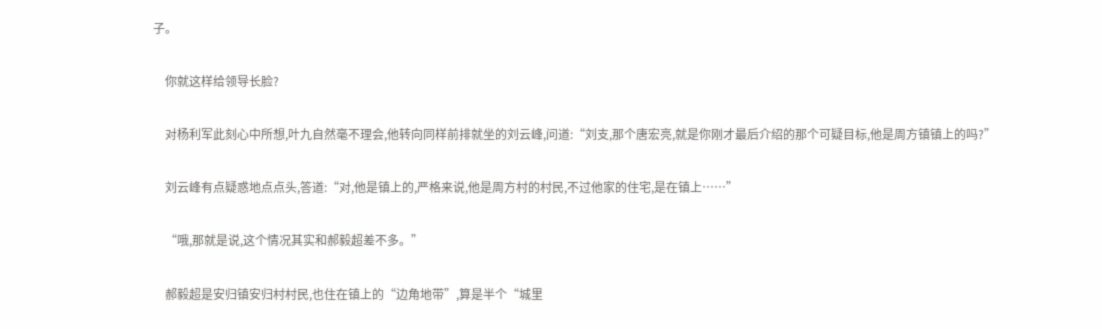子。

    你就这样给领导长脸?

    对杨利军此刻心中所想,叶九自然毫不理会,他转向同样前排就坐的刘云峰,问道:“刘支,那个唐宏亮,就是你刚才最后介绍的那个可疑目标,他是周方镇镇上的吗?”

    刘云峰有点疑惑地点点头,答道:“对,他是镇上的,严格来说,他是周方村的村民,不过他家的住宅,是在镇上……”

    “哦,那就是说,这个情况其实和郝毅超差不多。”

    郝毅超是安归镇安归村村民,也住在镇上的“边角地带”,算是半个“城里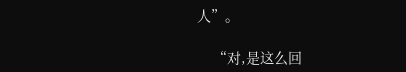人”。

    “对,是这么回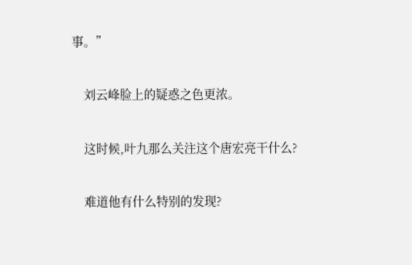事。”

    刘云峰脸上的疑惑之色更浓。

    这时候,叶九那么关注这个唐宏亮干什么?

    难道他有什么特别的发现?